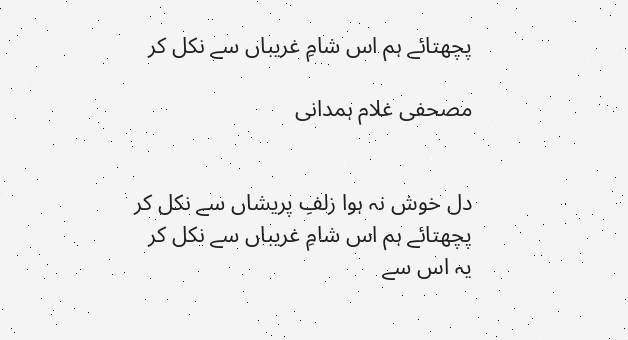پچھتائے ہم اس شامِ غریباں سے نکل کر

مصحفی غلام ہمدانی


دل خوش نہ ہوا زلفِ پریشاں سے نکل کر
پچھتائے ہم اس شامِ غریباں سے نکل کر
یہ اس سے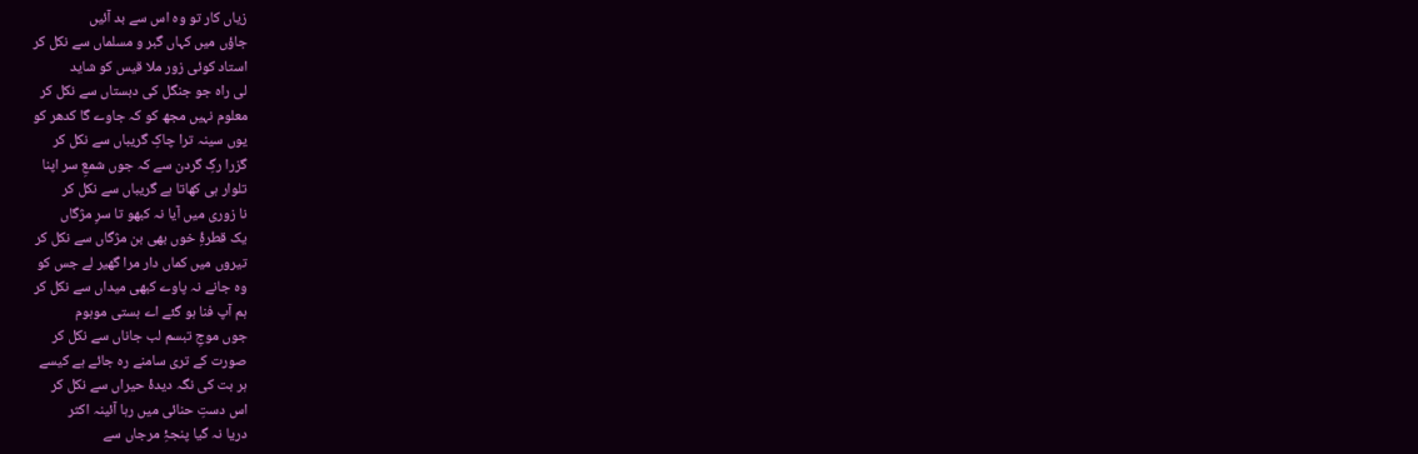زیاں کار تو وہ اس سے بد آئیں
جاؤں میں کہاں گبر و مسلماں سے نکل کر
استاد کوئی زور ملا قیس کو شاید
لی راہ جو جنگل کی دبستاں سے نکل کر
معلوم نہیں مجھ کو کہ جاوے گا کدھر کو
یوں سینہ ترا چاکِ گریباں سے نکل کر
گزرا رگِ گردن سے کہ جوں شمعِ سر اپنا
تلوار ہی کھاتا ہے گریباں سے نکل کر
نا زوری میں آیا نہ کبھو تا سرِ مژگاں
یک قطرۂِ خوں بھی بن مژگاں سے نکل کر
تیروں میں کماں دار مرا گھیر لے جس کو
وہ جانے نہ پاوے کبھی میداں سے نکل کر
ہم آپ فنا ہو گئے اے ہستی موہوم
جوں موجِ تبسم لب جاناں سے نکل کر
صورت کے تری سامنے رہ جائے ہے کیسے
ہر بت کی نگہ دیدۂ حیراں سے نکل کر
اس دستِ حنائی میں رہا آئینہ اکثر
دریا نہ گیا پنجۂِ مرجاں سے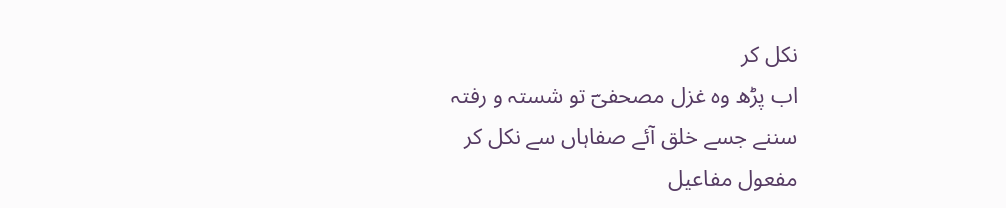نکل کر
اب پڑھ وہ غزل مصحفیؔ تو شستہ و رفتہ
سننے جسے خلق آئے صفاہاں سے نکل کر
مفعول مفاعیل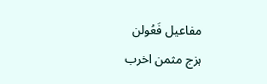مفاعیل فَعُولن
ہزج مثمن اخرب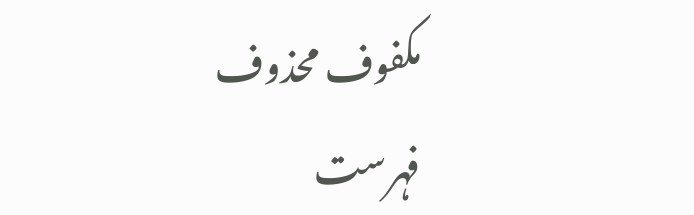مکفوف محذوف
فہرست